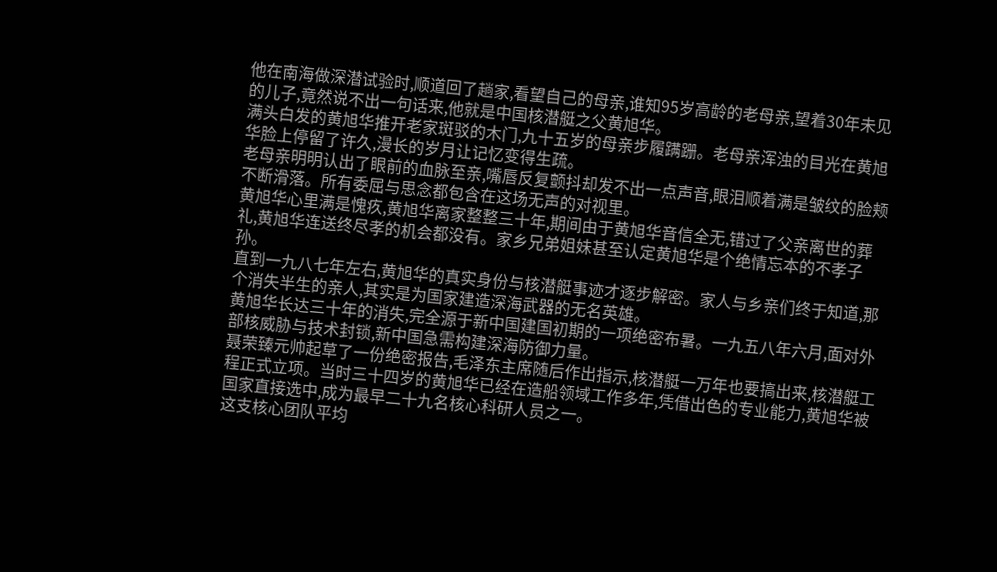他在南海做深潜试验时,顺道回了趟家,看望自己的母亲,谁知95岁高龄的老母亲,望着30年未见的儿子,竟然说不出一句话来,他就是中国核潜艇之父黄旭华。
满头白发的黄旭华推开老家斑驳的木门,九十五岁的母亲步履蹒跚。老母亲浑浊的目光在黄旭华脸上停留了许久,漫长的岁月让记忆变得生疏。
老母亲明明认出了眼前的血脉至亲,嘴唇反复颤抖却发不出一点声音,眼泪顺着满是皱纹的脸颊不断滑落。所有委屈与思念都包含在这场无声的对视里。
黄旭华心里满是愧疚,黄旭华离家整整三十年,期间由于黄旭华音信全无,错过了父亲离世的葬礼,黄旭华连送终尽孝的机会都没有。家乡兄弟姐妹甚至认定黄旭华是个绝情忘本的不孝子孙。
直到一九八七年左右,黄旭华的真实身份与核潜艇事迹才逐步解密。家人与乡亲们终于知道,那个消失半生的亲人,其实是为国家建造深海武器的无名英雄。
黄旭华长达三十年的消失,完全源于新中国建国初期的一项绝密布暑。一九五八年六月,面对外部核威胁与技术封锁,新中国急需构建深海防御力量。
聂荣臻元帅起草了一份绝密报告,毛泽东主席随后作出指示,核潜艇一万年也要搞出来,核潜艇工程正式立项。当时三十四岁的黄旭华已经在造船领域工作多年,凭借出色的专业能力,黄旭华被国家直接选中,成为最早二十九名核心科研人员之一。
这支核心团队平均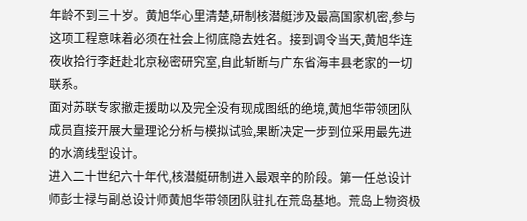年龄不到三十岁。黄旭华心里清楚,研制核潜艇涉及最高国家机密,参与这项工程意味着必须在社会上彻底隐去姓名。接到调令当天,黄旭华连夜收拾行李赶赴北京秘密研究室,自此斩断与广东省海丰县老家的一切联系。
面对苏联专家撤走援助以及完全没有现成图纸的绝境,黄旭华带领团队成员直接开展大量理论分析与模拟试验,果断决定一步到位采用最先进的水滴线型设计。
进入二十世纪六十年代,核潜艇研制进入最艰辛的阶段。第一任总设计师彭士禄与副总设计师黄旭华带领团队驻扎在荒岛基地。荒岛上物资极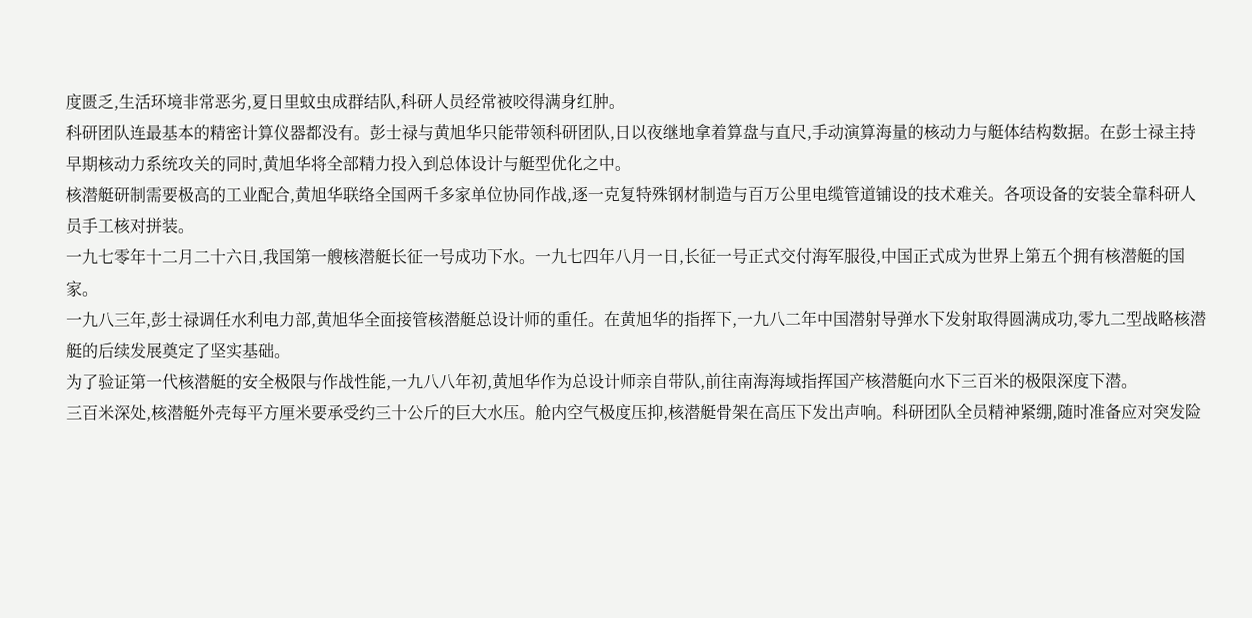度匮乏,生活环境非常恶劣,夏日里蚊虫成群结队,科研人员经常被咬得满身红肿。
科研团队连最基本的精密计算仪器都没有。彭士禄与黄旭华只能带领科研团队,日以夜继地拿着算盘与直尺,手动演算海量的核动力与艇体结构数据。在彭士禄主持早期核动力系统攻关的同时,黄旭华将全部精力投入到总体设计与艇型优化之中。
核潜艇研制需要极高的工业配合,黄旭华联络全国两千多家单位协同作战,逐一克复特殊钢材制造与百万公里电缆管道铺设的技术难关。各项设备的安装全靠科研人员手工核对拼装。
一九七零年十二月二十六日,我国第一艘核潜艇长征一号成功下水。一九七四年八月一日,长征一号正式交付海军服役,中国正式成为世界上第五个拥有核潜艇的国家。
一九八三年,彭士禄调任水利电力部,黄旭华全面接管核潜艇总设计师的重任。在黄旭华的指挥下,一九八二年中国潜射导弹水下发射取得圆满成功,零九二型战略核潜艇的后续发展奠定了坚实基础。
为了验证第一代核潜艇的安全极限与作战性能,一九八八年初,黄旭华作为总设计师亲自带队,前往南海海域指挥国产核潜艇向水下三百米的极限深度下潜。
三百米深处,核潜艇外壳每平方厘米要承受约三十公斤的巨大水压。舱内空气极度压抑,核潜艇骨架在高压下发出声响。科研团队全员精神紧绷,随时准备应对突发险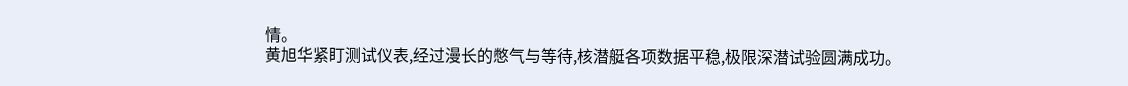情。
黄旭华紧盯测试仪表,经过漫长的憋气与等待,核潜艇各项数据平稳,极限深潜试验圆满成功。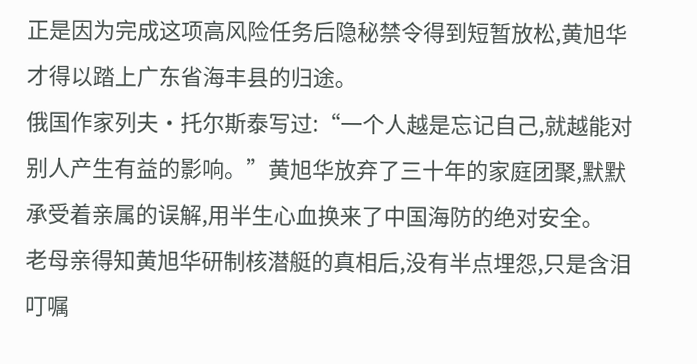正是因为完成这项高风险任务后隐秘禁令得到短暂放松,黄旭华才得以踏上广东省海丰县的归途。
俄国作家列夫·托尔斯泰写过:“一个人越是忘记自己,就越能对别人产生有益的影响。”黄旭华放弃了三十年的家庭团聚,默默承受着亲属的误解,用半生心血换来了中国海防的绝对安全。
老母亲得知黄旭华研制核潜艇的真相后,没有半点埋怨,只是含泪叮嘱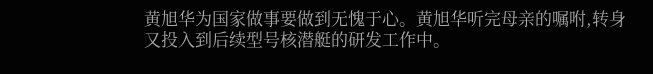黄旭华为国家做事要做到无愧于心。黄旭华听完母亲的嘱咐,转身又投入到后续型号核潜艇的研发工作中。